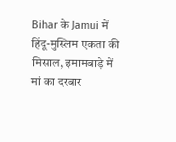Bihar के Jamui में हिंदू-मुस्लिम एकता की मिसाल, इमामबाड़े में मां का दरबार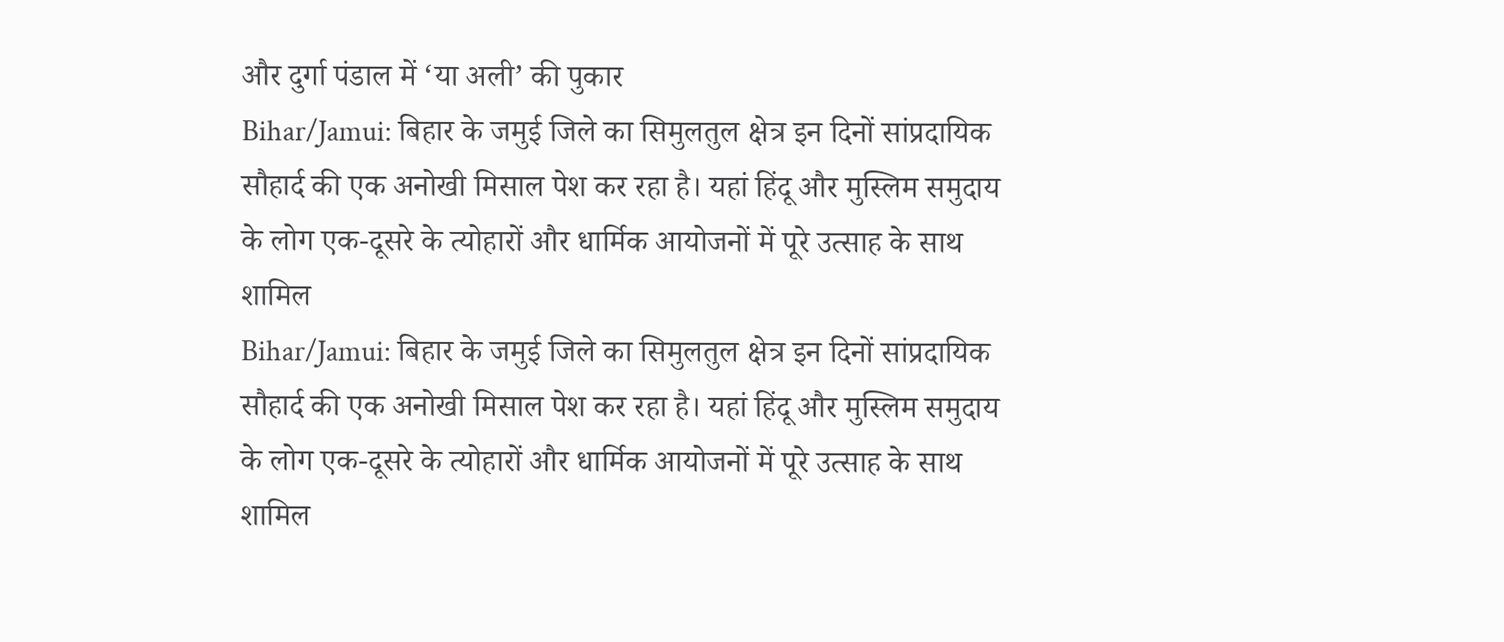और दुर्गा पंडाल में ‘या अली’ की पुकार
Bihar/Jamui: बिहार के जमुई जिले का सिमुलतुल क्षेत्र इन दिनों सांप्रदायिक सौहार्द की एक अनोखी मिसाल पेश कर रहा है। यहां हिंदू और मुस्लिम समुदाय के लोग एक-दूसरे के त्योहारों और धार्मिक आयोजनों में पूरे उत्साह के साथ शामिल
Bihar/Jamui: बिहार के जमुई जिले का सिमुलतुल क्षेत्र इन दिनों सांप्रदायिक सौहार्द की एक अनोखी मिसाल पेश कर रहा है। यहां हिंदू और मुस्लिम समुदाय के लोग एक-दूसरे के त्योहारों और धार्मिक आयोजनों में पूरे उत्साह के साथ शामिल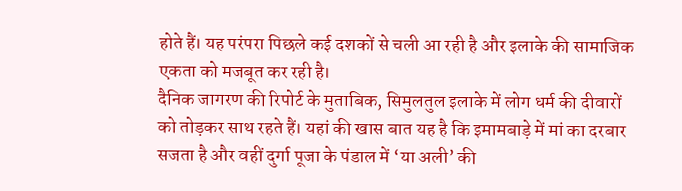होते हैं। यह परंपरा पिछले कई दशकों से चली आ रही है और इलाके की सामाजिक एकता को मजबूत कर रही है।
दैनिक जागरण की रिपोर्ट के मुताबिक, सिमुलतुल इलाके में लोग धर्म की दीवारों को तोड़कर साथ रहते हैं। यहां की खास बात यह है कि इमामबाड़े में मां का दरबार सजता है और वहीं दुर्गा पूजा के पंडाल में ‘या अली’ की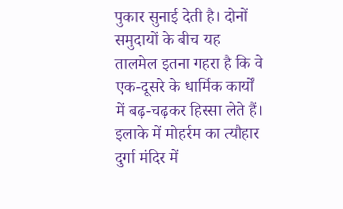पुकार सुनाई देती है। दोनों समुदायों के बीच यह तालमेल इतना गहरा है कि वे एक-दूसरे के धार्मिक कार्यों में बढ़-चढ़कर हिस्सा लेते हैं।
इलाके में मोहर्रम का त्यौहार दुर्गा मंदिर में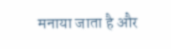मनाया जाता है और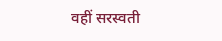वहीं सरस्वती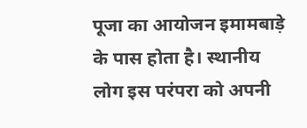पूजा का आयोजन इमामबाड़े के पास होता है। स्थानीय लोग इस परंपरा को अपनी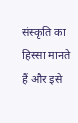संस्कृति का हिस्सा मानते हैं और इसे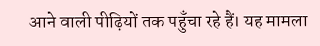आने वाली पीढ़ियों तक पहुँचा रहे हैं। यह मामला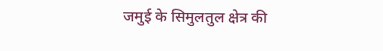जमुई के सिमुलतुल क्षेत्र की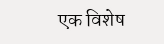एक विशेष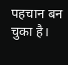पहचान बन चुका है।